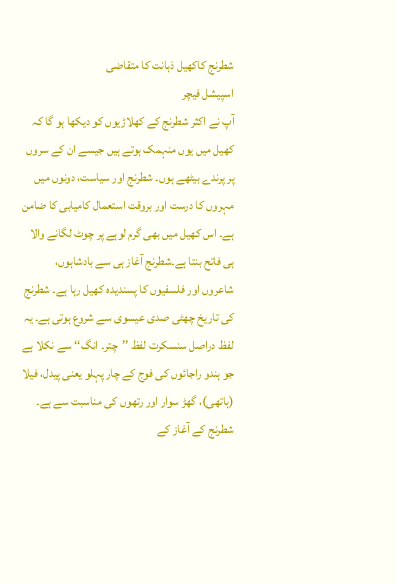شطرنج کاکھیل ذہانت کا متقاضی
اسپیشل فیچر
آپ نے اکثر شطرنج کے کھلاڑیوں کو دیکھا ہو گا کہ کھیل میں یوں منہمک ہوتے ہیں جیسے ان کے سروں پر پرندے بیٹھے ہوں۔ شطرنج اور سیاست، دونوں میں مہروں کا درست اور بروقت استعمال کامیابی کا ضامن ہے۔ اس کھیل میں بھی گرم لوہے پر چوٹ لگانے والا ہی فاتح بنتا ہے۔شطرنج آغاز ہی سے بادشاہوں، شاعروں اور فلسفیوں کا پسندیدہ کھیل رہا ہے۔ شطرنج کی تاریخ چھٹی صدی عیسوی سے شروع ہوتی ہے۔ یہ لفظ دراصل سنسکرت لفظ ’’چتر۔ انگ‘‘ سے نکلا ہے جو ہندو راجائوں کی فوج کے چار پہلو یعنی پیدل، فیلا (ہاتھی)، گھڑ سوار اور رتھوں کی مناسبت سے ہے۔ شطرنج کے آغاز کے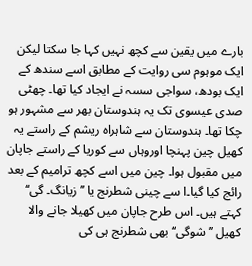بارے میں یقین سے کچھ نہیں کہا جا سکتا لیکن ایک موہوم سی روایت کے مطابق اسے سندھ کے ایک بودھ، سواجی سسہ نے ایجاد کیا تھا۔ چھٹی صدی عیسوی تک یہ ہندوستان بھر سے مشہور ہو چکا تھا۔ ہندوستان سے شاہراہ ریشم کے راستے یہ کھیل چین پہنچا اوروہاں سے کوریا کے راستے جاپان میں مقبول ہوا۔ چین میں اسے کچھ ترامیم کے بعد رائج کیا گیا۔ا سے چینی شطرنج یا ’’زیانگ۔ گی‘‘ کہتے ہیں۔ اس طرح جاپان میں کھیلا جانے والا کھیل ’’شوگی‘‘ بھی شطرنج ہی کی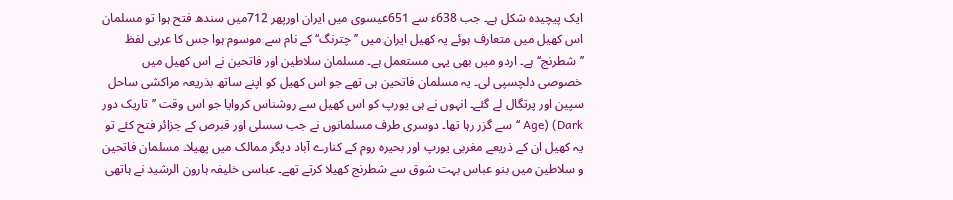ایک پیچیدہ شکل ہے۔ جب 638ء سے 651عیسوی میں ایران اورپھر 712میں سندھ فتح ہوا تو مسلمان اس کھیل میں متعارف ہوئے یہ کھیل ایران میں ’’چترنگ‘‘ کے نام سے موسوم ہوا جس کا عربی لفظ ’’شطرنج‘‘ ہے۔ اردو میں بھی یہی مستعمل ہے۔ مسلمان سلاطین اور فاتحین نے اس کھیل میں خصوصی دلچسپی لی۔ یہ مسلمان فاتحین ہی تھے جو اس کھیل کو اپنے ساتھ بذریعہ مراکشی ساحل سپین اور پرتگال لے گئے۔ انہوں نے ہی یورپ کو اس کھیل سے روشناس کروایا جو اس وقت ’’تاریک دور Age) (Dark ‘‘سے گزر رہا تھا۔ دوسری طرف مسلمانوں نے جب سسلی اور قبرص کے جزائر فتح کئے تو یہ کھیل ان کے ذریعے مغربی یورپ اور بحیرہ روم کے کنارے آباد دیگر ممالک میں پھیلا۔ مسلمان فاتحین و سلاطین میں بنو عباس بہت شوق سے شطرنج کھیلا کرتے تھے۔ عباسی خلیفہ ہارون الرشید نے ہاتھی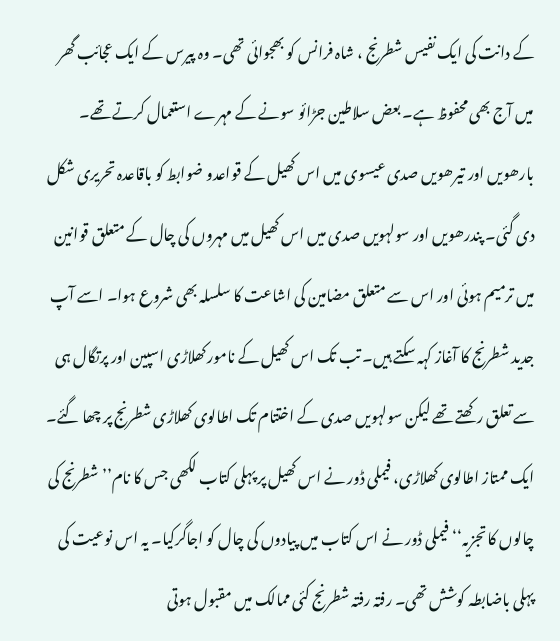کے دانت کی ایک نفیس شطرنج ، شاہ فرانس کو بھجوائی تھی۔ وہ پیرس کے ایک عجائب گھر میں آج بھی محفوظ ہے۔ بعض سلاطین جڑائو سونے کے مہرے استعمال کرتے تھے۔ بارھویں اور تیرھویں صدی عیسوی میں اس کھیل کے قواعدو ضوابط کو باقاعدہ تحریری شکل دی گئی۔ پندرھویں اور سولہویں صدی میں اس کھیل میں مہروں کی چال کے متعلق قوانین میں ترمیم ہوئی اور اس سے متعلق مضامین کی اشاعت کا سلسلہ بھی شروع ہوا۔ اسے آپ جدید شطرنج کا آغاز کہہ سکتے ہیں۔ تب تک اس کھیل کے نامور کھلاڑی اسپین اور پرتگال ہی سے تعلق رکھتے تھے لیکن سولہویں صدی کے اختتام تک اطالوی کھلاڑی شطرنج پر چھا گئے۔ ایک ممتاز اطالوی کھلاڑی، فیملی ڈور نے اس کھیل پر پہلی کتاب لکھی جس کا نام’’ شطرنج کی چالوں کا تجزیہ‘‘ فیملی ڈور نے اس کتاب میں پیادوں کی چال کو اجاگرکیا۔ یہ اس نوعیت کی پہلی باضابطہ کوشش تھی۔ رفتہ رفتہ شطرنج کئی ممالک میں مقبول ہوتی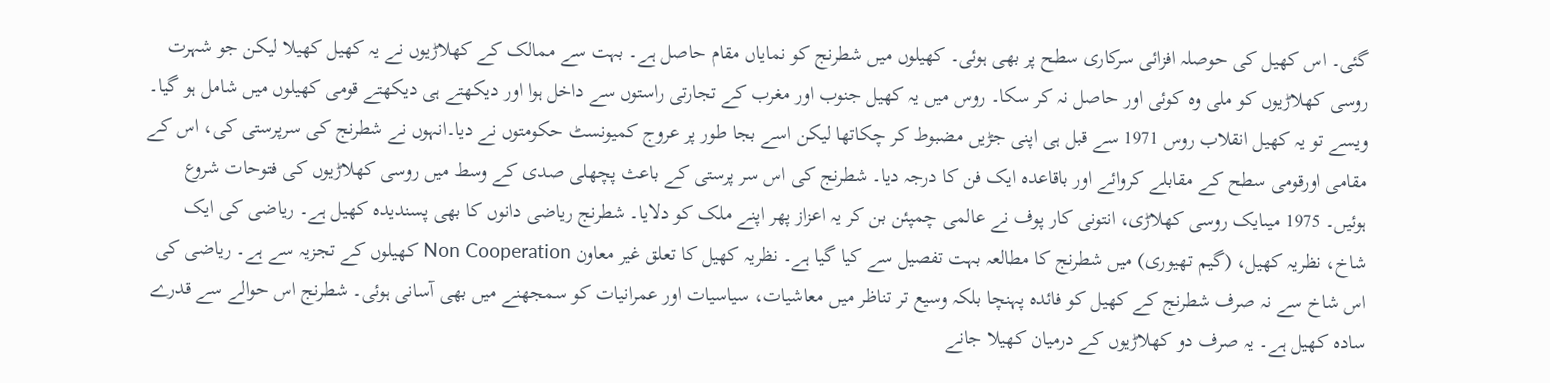گئی۔ اس کھیل کی حوصلہ افزائی سرکاری سطح پر بھی ہوئی۔ کھیلوں میں شطرنج کو نمایاں مقام حاصل ہے۔ بہت سے ممالک کے کھلاڑیوں نے یہ کھیل کھیلا لیکن جو شہرت روسی کھلاڑیوں کو ملی وہ کوئی اور حاصل نہ کر سکا۔ روس میں یہ کھیل جنوب اور مغرب کے تجارتی راستوں سے داخل ہوا اور دیکھتے ہی دیکھتے قومی کھیلوں میں شامل ہو گیا۔ ویسے تو یہ کھیل انقلاب روس 1971 سے قبل ہی اپنی جڑیں مضبوط کر چکاتھا لیکن اسے بجا طور پر عروج کمیونسٹ حکومتوں نے دیا۔انہوں نے شطرنج کی سرپرستی کی، اس کے مقامی اورقومی سطح کے مقابلے کروائے اور باقاعدہ ایک فن کا درجہ دیا۔ شطرنج کی اس سر پرستی کے باعث پچھلی صدی کے وسط میں روسی کھلاڑیوں کی فتوحات شروع ہوئیں۔ 1975 میںایک روسی کھلاڑی، انتونی کار پوف نے عالمی چمپئن بن کر یہ اعزاز پھر اپنے ملک کو دلایا۔ شطرنج ریاضی دانوں کا بھی پسندیدہ کھیل ہے۔ ریاضی کی ایک شاخ، نظریہ کھیل، (گیم تھیوری) میں شطرنج کا مطالعہ بہت تفصیل سے کیا گیا ہے۔ نظریہ کھیل کا تعلق غیر معاون Non Cooperation کھیلوں کے تجزیہ سے ہے۔ ریاضی کی اس شاخ سے نہ صرف شطرنج کے کھیل کو فائدہ پہنچا بلکہ وسیع تر تناظر میں معاشیات، سیاسیات اور عمرانیات کو سمجھنے میں بھی آسانی ہوئی۔ شطرنج اس حوالے سے قدرے سادہ کھیل ہے۔ یہ صرف دو کھلاڑیوں کے درمیان کھیلا جانے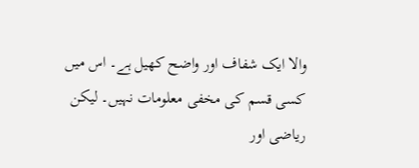والا ایک شفاف اور واضح کھیل ہے۔ اس میں کسی قسم کی مخفی معلومات نہیں۔ لیکن ریاضی اور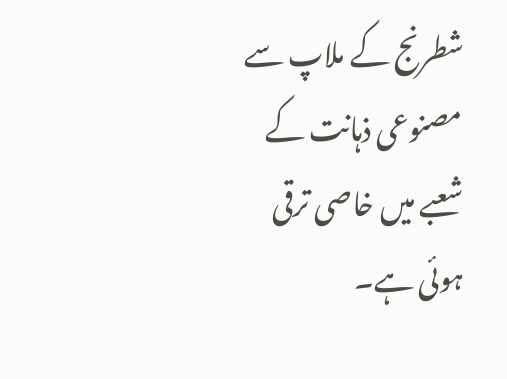شطرنج کے ملاپ سے مصنوعی ذہانت کے شعبے میں خاصی ترقی ہوئی ہے۔